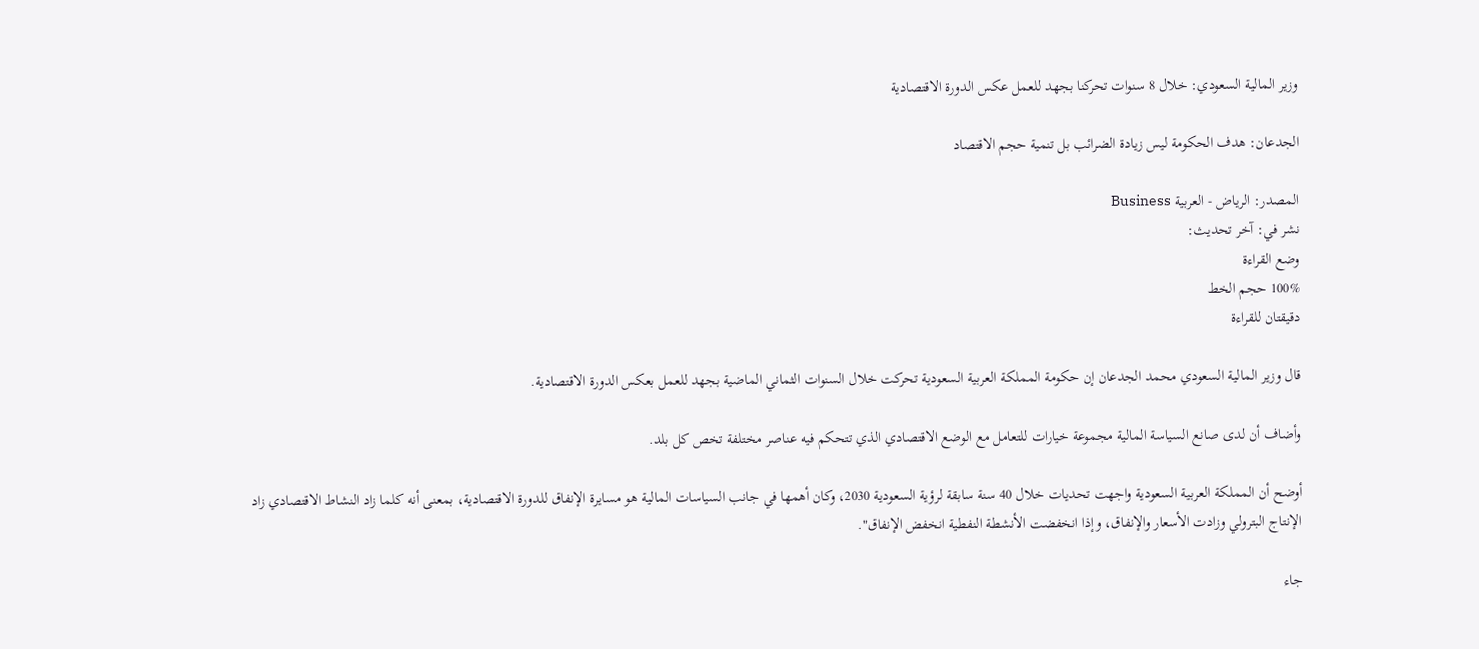وزير المالية السعودي: خلال 8 سنوات تحركنا بجهد للعمل عكس الدورة الاقتصادية

الجدعان: هدف الحكومة ليس زيادة الضرائب بل تنمية حجم الاقتصاد

المصدر: الرياض - العربية Business
نشر في: آخر تحديث:
وضع القراءة
100% حجم الخط
دقيقتان للقراءة

قال وزير المالية السعودي محمد الجدعان إن حكومة المملكة العربية السعودية تحركت خلال السنوات الثماني الماضية بجهد للعمل بعكس الدورة الاقتصادية.

وأضاف أن لدى صانع السياسة المالية مجموعة خيارات للتعامل مع الوضع الاقتصادي الذي تتحكم فيه عناصر مختلفة تخص كل بلد.

أوضح أن المملكة العربية السعودية واجهت تحديات خلال 40 سنة سابقة لرؤية السعودية 2030، وكان أهمها في جانب السياسات المالية هو مسايرة الإنفاق للدورة الاقتصادية، بمعنى أنه كلما زاد النشاط الاقتصادي زاد الإنتاج البترولي وزادت الأسعار والإنفاق، وإذا انخفضت الأنشطة النفطية انخفض الإنفاق".

جاء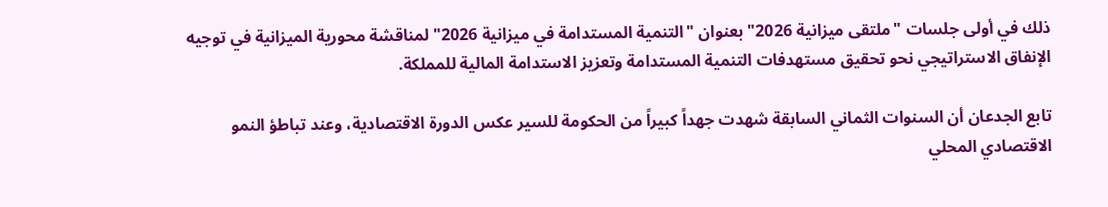ذلك في أولى جلسات "ملتقى ميزانية 2026" بعنوان "التنمية المستدامة في ميزانية 2026" لمناقشة محورية الميزانية في توجيه الإنفاق الاستراتيجي نحو تحقيق مستهدفات التنمية المستدامة وتعزيز الاستدامة المالية للمملكة.

تابع الجدعان أن السنوات الثماني السابقة شهدت جهداً كبيراً من الحكومة للسير عكس الدورة الاقتصادية، وعند تباطؤ النمو الاقتصادي المحلي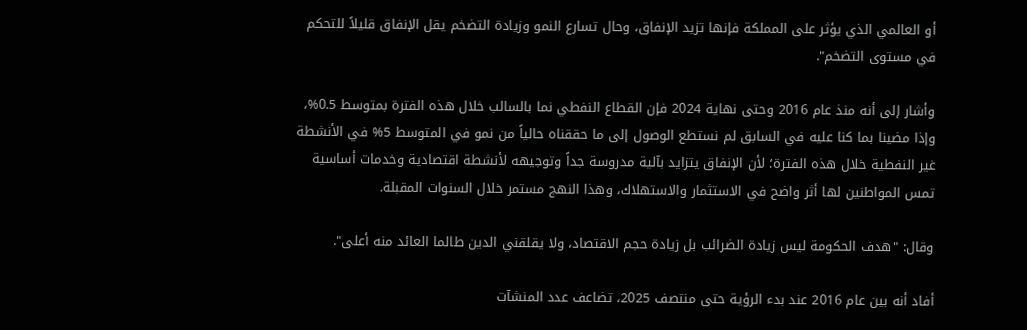أو العالمي الذي يؤثر على المملكة فإنها تزيد الإنفاق، وحال تسارع النمو وزيادة التضخم يقل الإنفاق قليلاً للتحكم في مستوى التضخم".

وأشار إلى أنه منذ عام 2016 وحتى نهاية 2024 فإن القطاع النفطي نما بالسالب خلال هذه الفترة بمتوسط 0.5%، وإذا مضينا بما كنا عليه في السابق لم نستطع الوصول إلى ما حققناه حالياً من نمو في المتوسط 5% في الأنشطة غير النفطية خلال هذه الفترة؛ لأن الإنفاق يتزايد بآلية مدروسة جداً وتوجيهه لأنشطة اقتصادية وخدمات أساسية تمس المواطنين لها أثر واضح في الاستثمار والاستهلاك، وهذا النهج مستمر خلال السنوات المقبلة.

وقال: "هدف الحكومة ليس زيادة الضرائب بل زيادة حجم الاقتصاد، ولا يقلقني الدين طالما العائد منه أعلى".

أفاد أنه بين عام 2016 عند بدء الرؤية حتى منتصف 2025، تضاعف عدد المنشآت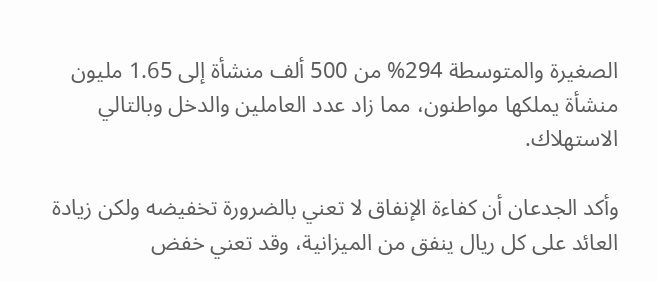الصغيرة والمتوسطة 294% من 500 ألف منشأة إلى 1.65 مليون منشأة يملكها مواطنون، مما زاد عدد العاملين والدخل وبالتالي الاستهلاك.

وأكد الجدعان أن كفاءة الإنفاق لا تعني بالضرورة تخفيضه ولكن زيادة العائد على كل ريال ينفق من الميزانية، وقد تعني خفض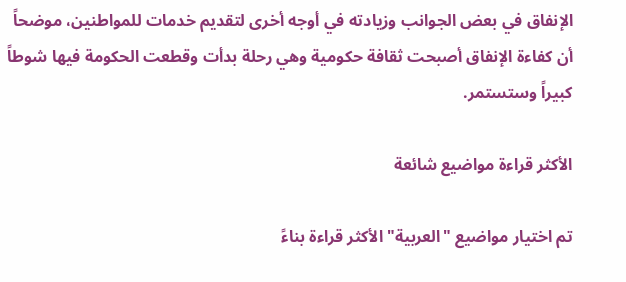الإنفاق في بعض الجوانب وزيادته في أوجه أخرى لتقديم خدمات للمواطنين، موضحاً أن كفاءة الإنفاق أصبحت ثقافة حكومية وهي رحلة بدأت وقطعت الحكومة فيها شوطاً كبيراً وستستمر.

الأكثر قراءة مواضيع شائعة

تم اختيار مواضيع "العربية" الأكثر قراءة بناءً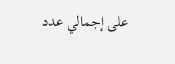على إجمالي عدد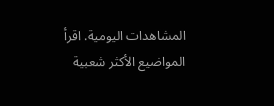المشاهدات اليومية. اقرأ المواضيع الأكثر شعبية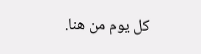كل يوم من هنا.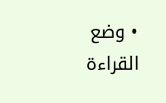• وضع القراءة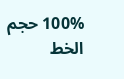100% حجم الخط